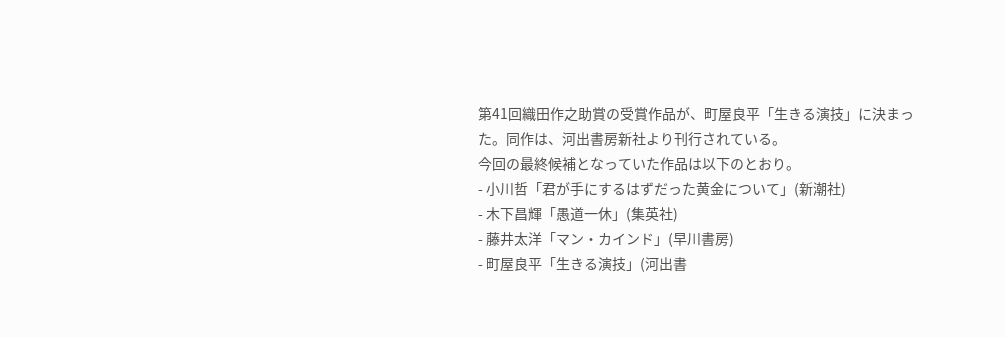第41回織田作之助賞の受賞作品が、町屋良平「生きる演技」に決まった。同作は、河出書房新社より刊行されている。
今回の最終候補となっていた作品は以下のとおり。
- 小川哲「君が手にするはずだった黄金について」(新潮社)
- 木下昌輝「愚道一休」(集英社)
- 藤井太洋「マン・カインド」(早川書房)
- 町屋良平「生きる演技」(河出書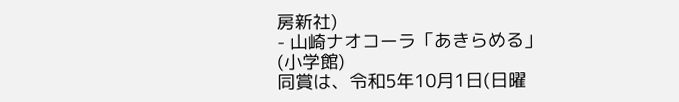房新社)
- 山崎ナオコーラ「あきらめる」(小学館)
同賞は、令和5年10月1日(日曜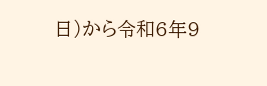日)から令和6年9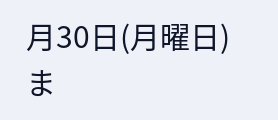月30日(月曜日)ま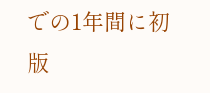での1年間に初版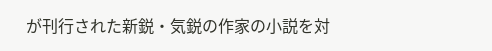が刊行された新鋭・気鋭の作家の小説を対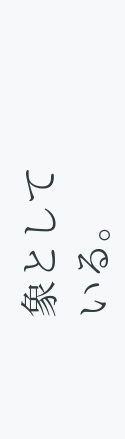象としている。